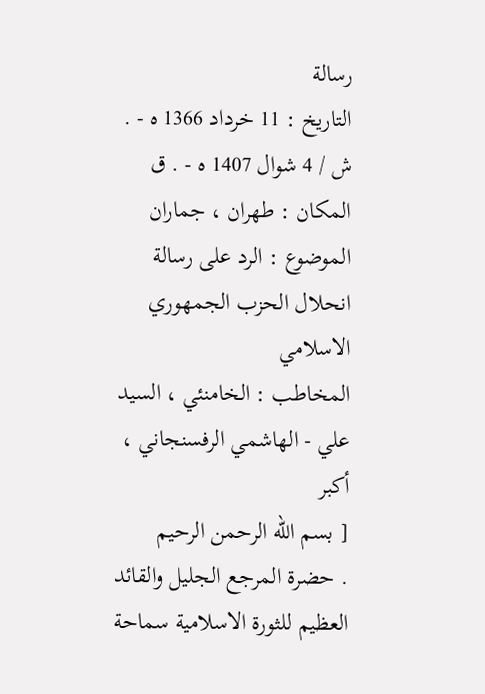رسالة
التاريخ : 11 خرداد 1366 ه - . ش / 4 شوال 1407 ه - . ق
المكان : طهران ، جماران
الموضوع : الرد على رسالة انحلال الحزب الجمهوري الاسلامي
المخاطب : الخامنئي ، السيد علي - الهاشمي الرفسنجاني ، أكبر
[ بسم الله الرحمن الرحيم
. حضرة المرجع الجليل والقائد العظيم للثورة الاسلامية سماحة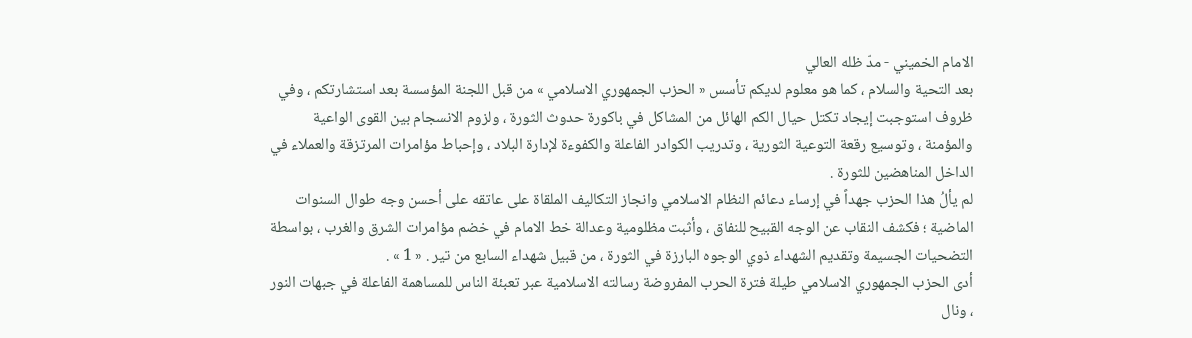الامام الخميني - مدّ ظله العالي
بعد التحية والسلام ، كما هو معلوم لديكم تأسس « الحزب الجمهوري الاسلامي » من قبل اللجنة المؤسسة بعد استشارتكم ، وفي ظروف استوجبت إيجاد تكتل حيال الكم الهائل من المشاكل في باكورة حدوث الثورة ، ولزوم الانسجام بين القوى الواعية والمؤمنة ، وتوسيع رقعة التوعية الثورية ، وتدريب الكوادر الفاعلة والكفوءة لإدارة البلاد ، وإحباط مؤامرات المرتزقة والعملاء في الداخل المناهضين للثورة .
لم يألُ هذا الحزب جهداً في إرساء دعائم النظام الاسلامي وانجاز التكاليف الملقاة على عاتقه على أحسن وجه طوال السنوات الماضية ؛ فكشف النقاب عن الوجه القبيح للنفاق ، وأثبت مظلومية وعدالة خط الامام في خضم مؤامرات الشرق والغرب ، بواسطة التضحيات الجسيمة وتقديم الشهداء ذوي الوجوه البارزة في الثورة ، من قبيل شهداء السابع من تير . « 1 » .
أدى الحزب الجمهوري الاسلامي طيلة فترة الحرب المفروضة رسالته الاسلامية عبر تعبئة الناس للمساهمة الفاعلة في جبهات النور ، ونال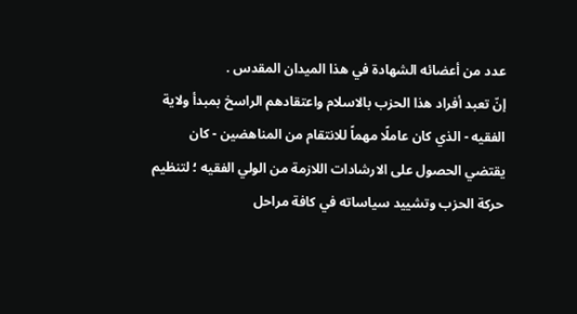عدد من أعضائه الشهادة في هذا الميدان المقدس .
إنّ تعبد أفراد هذا الحزب بالاسلام واعتقادهم الراسخ بمبدأ ولاية الفقيه - الذي كان عاملًا مهماً للانتقام من المناهضين - كان يقتضي الحصول على الارشادات اللازمة من الولي الفقيه ؛ لتنظيم حركة الحزب وتشييد سياساته في كافة مراحل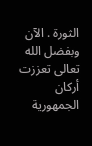الثورة . الآن وبفضل الله تعالى تعززت أركان الجمهورية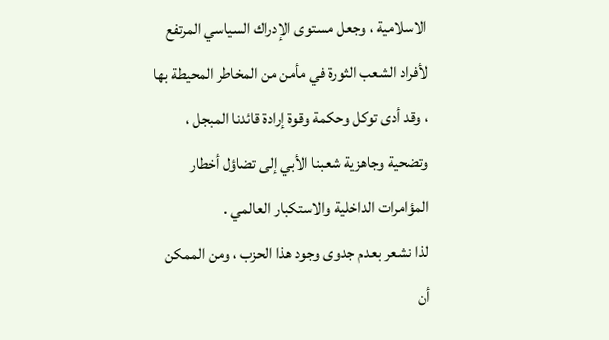الاسلامية ، وجعل مستوى الإدراك السياسي المرتفع لأفراد الشعب الثورة في مأمن من المخاطر المحيطة بها ، وقد أدى توكل وحكمة وقوة إرادة قائدنا المبجل ، وتضحية وجاهزية شعبنا الأبي إلى تضاؤل أخطار المؤامرات الداخلية والاستكبار العالمي .
لذا نشعر بعدم جدوى وجود هذا الحزب ، ومن الممكن أن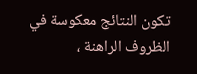تكون النتائج معكوسة في الظروف الراهنة ،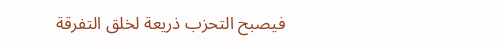فيصبح التحزب ذريعة لخلق التفرقة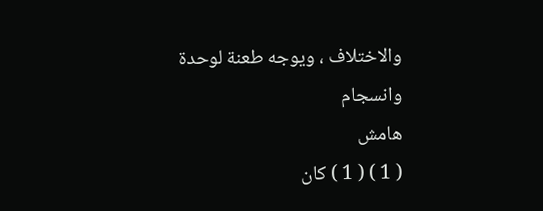والاختلاف ، ويوجه طعنة لوحدة وانسجام
هامش
( 1 ) ( 1 ) كان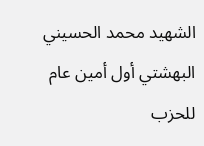الشهيد محمد الحسيني البهشتي أول أمين عام للحزب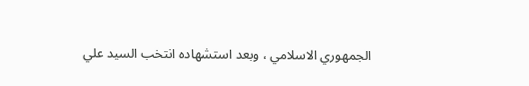الجمهوري الاسلامي ، وبعد استشهاده انتخب السيد علي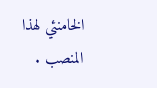الخامنئي لهذا المنصب .